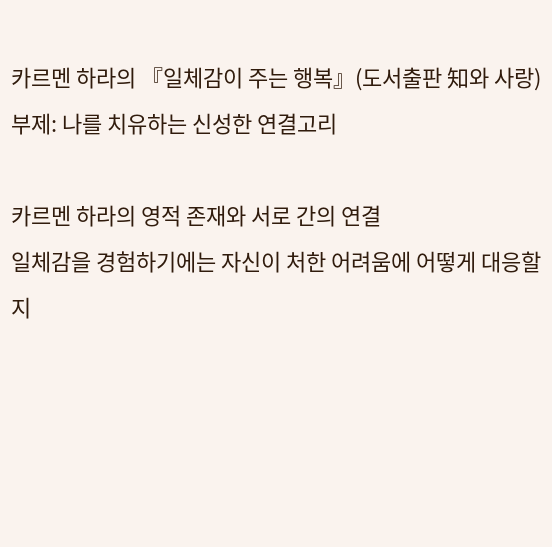카르멘 하라의 『일체감이 주는 행복』(도서출판 知와 사랑)
부제: 나를 치유하는 신성한 연결고리

카르멘 하라의 영적 존재와 서로 간의 연결
일체감을 경험하기에는 자신이 처한 어려움에 어떻게 대응할지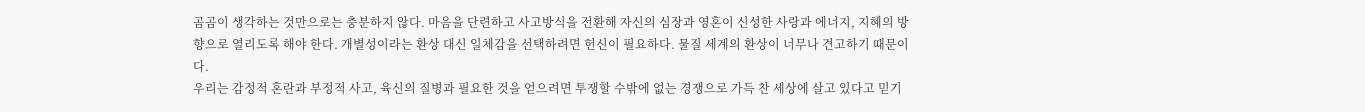곰곰이 생각하는 것만으로는 충분하지 않다. 마음을 단련하고 사고방식을 전환해 자신의 심장과 영혼이 신성한 사랑과 에너지, 지혜의 방향으로 열리도록 해야 한다. 개별성이라는 환상 대신 일체감을 선택하려면 헌신이 필요하다. 물질 세계의 환상이 너무나 견고하기 때문이다.
우리는 감정적 혼란과 부정적 사고, 육신의 질병과 필요한 것을 얻으려면 투쟁할 수밖에 없는 경쟁으로 가득 찬 세상에 살고 있다고 믿기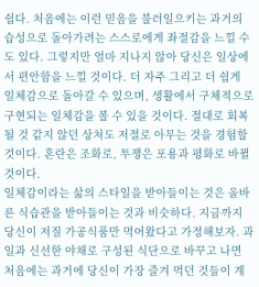쉽다. 처음에는 이런 믿음을 불러일으키는 과거의 습성으로 돌아가려는 스스로에게 좌절감을 느낄 수도 있다. 그렇지만 얼마 지나지 않아 당신은 일상에서 편안함을 느낄 것이다. 더 자주 그리고 더 쉽게 일체감으로 돌아갈 수 있으며, 생활에서 구체적으로 구현되는 일체감을 볼 수 있을 것이다. 절대로 회복될 것 같지 않던 상처도 저절로 아무는 것을 경험할 것이다. 혼란은 조화로, 투쟁은 포용과 평화로 바뀔 것이다.
일체감이라는 삶의 스타일을 받아들이는 것은 올바른 식습관을 받아들이는 것과 비슷하다. 지금까지 당신이 저질 가공식품만 먹어왔다고 가정해보자. 과일과 신선한 야채로 구성된 식단으로 바꾸고 나면 처음에는 과거에 당신이 가장 즐겨 먹던 것들이 계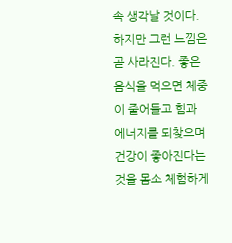속 생각날 것이다. 하지만 그런 느낌은 곧 사라진다. 좋은 음식을 먹으면 체중이 줄어들고 힘과 에너지를 되찾으며 건강이 좋아진다는 것을 몸소 체험하게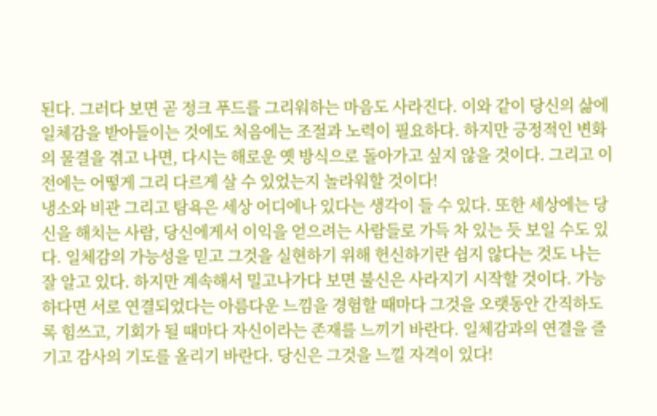된다. 그러다 보면 곧 정크 푸드를 그리워하는 마음도 사라진다. 이와 같이 당신의 삶에 일체감을 받아들이는 것에도 처음에는 조절과 노력이 필요하다. 하지만 긍정적인 변화의 물결을 겪고 나면, 다시는 해로운 옛 방식으로 돌아가고 싶지 않을 것이다. 그리고 이전에는 어떻게 그리 다르게 살 수 있었는지 놀라워할 것이다!
냉소와 비관 그리고 탐욕은 세상 어디에나 있다는 생각이 들 수 있다. 또한 세상에는 당신을 해치는 사람, 당신에게서 이익을 얻으려는 사람들로 가득 차 있는 듯 보일 수도 있다. 일체감의 가능성을 믿고 그것을 실현하기 위해 헌신하기란 쉽지 않다는 것도 나는 잘 알고 있다. 하지만 계속해서 밀고나가다 보면 불신은 사라지기 시작할 것이다. 가능하다면 서로 연결되었다는 아름다운 느낌을 경험할 때마다 그것을 오랫동안 간직하도록 힘쓰고, 기회가 될 때마다 자신이라는 존재를 느끼기 바란다. 일체감과의 연결을 즐기고 감사의 기도를 올리기 바란다. 당신은 그것을 느낄 자격이 있다!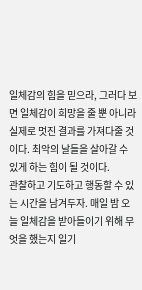일체감의 힘을 믿으라, 그러다 보면 일체감이 희망을 줄 뿐 아니라 실제로 멋진 결과를 가져다줄 것이다. 최악의 날들을 살아갈 수 있게 하는 힘이 될 것이다.
관찰하고 기도하고 행동할 수 있는 시간을 남겨두자. 매일 밤 오늘 일체감을 받아들이기 위해 무엇을 했는지 일기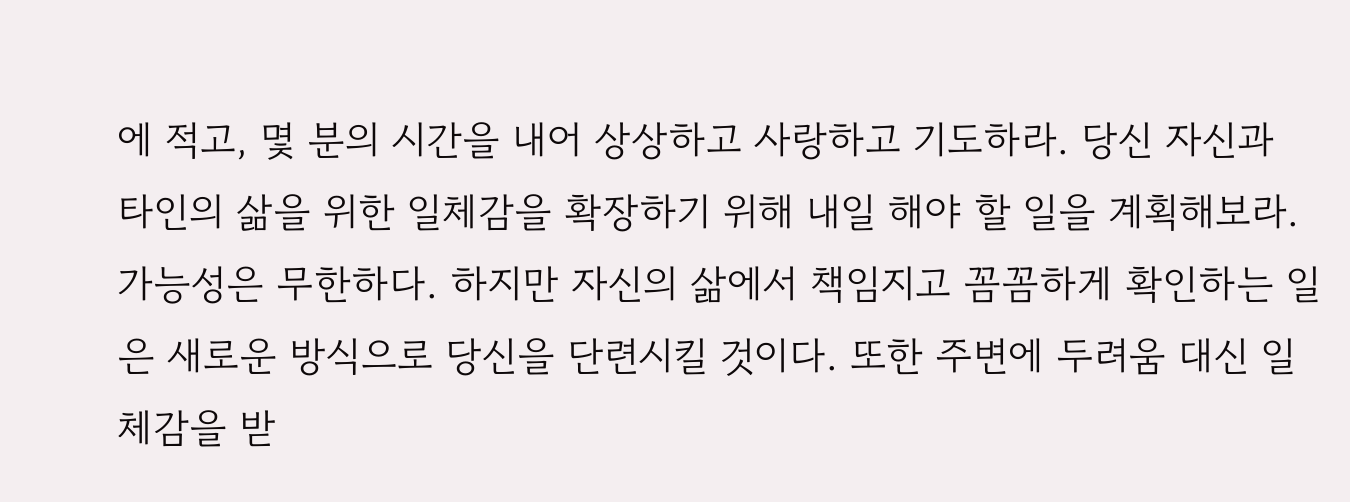에 적고, 몇 분의 시간을 내어 상상하고 사랑하고 기도하라. 당신 자신과 타인의 삶을 위한 일체감을 확장하기 위해 내일 해야 할 일을 계획해보라. 가능성은 무한하다. 하지만 자신의 삶에서 책임지고 꼼꼼하게 확인하는 일은 새로운 방식으로 당신을 단련시킬 것이다. 또한 주변에 두려움 대신 일체감을 받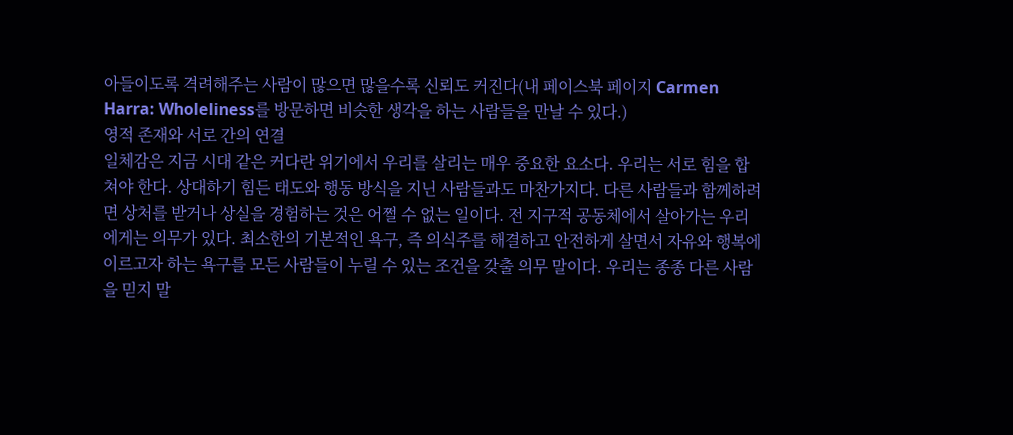아들이도록 격려해주는 사람이 많으면 많을수록 신뢰도 커진다(내 페이스북 페이지 Carmen Harra: Wholeliness를 방문하면 비슷한 생각을 하는 사람들을 만날 수 있다.)
영적 존재와 서로 간의 연결
일체감은 지금 시대 같은 커다란 위기에서 우리를 살리는 매우 중요한 요소다. 우리는 서로 힘을 합쳐야 한다. 상대하기 힘든 태도와 행동 방식을 지닌 사람들과도 마찬가지다. 다른 사람들과 함께하려면 상처를 받거나 상실을 경험하는 것은 어쩔 수 없는 일이다. 전 지구적 공동체에서 살아가는 우리에게는 의무가 있다. 최소한의 기본적인 욕구, 즉 의식주를 해결하고 안전하게 살면서 자유와 행복에 이르고자 하는 욕구를 모든 사람들이 누릴 수 있는 조건을 갖출 의무 말이다. 우리는 종종 다른 사람을 믿지 말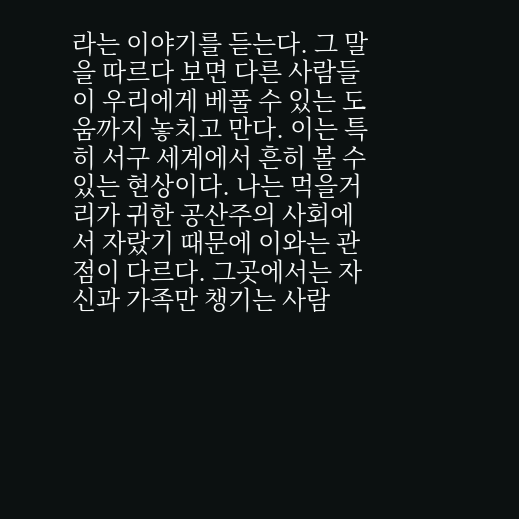라는 이야기를 듣는다. 그 말을 따르다 보면 다른 사람들이 우리에게 베풀 수 있는 도움까지 놓치고 만다. 이는 특히 서구 세계에서 흔히 볼 수 있는 현상이다. 나는 먹을거리가 귀한 공산주의 사회에서 자랐기 때문에 이와는 관점이 다르다. 그곳에서는 자신과 가족만 챙기는 사람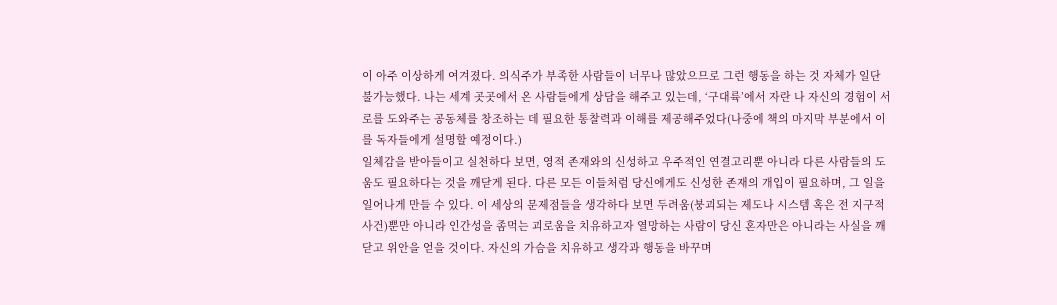이 아주 이상하게 여겨졌다. 의식주가 부족한 사람들이 너무나 많았으므로 그런 행동을 하는 것 자체가 일단 불가능했다. 나는 세계 곳곳에서 온 사람들에게 상담을 해주고 있는데, ‘구대륙’에서 자란 나 자신의 경험이 서로를 도와주는 공동체를 창조하는 데 필요한 통찰력과 이해를 제공해주었다(나중에 책의 마지막 부분에서 이를 독자들에게 설명할 예정이다.)
일체감을 받아들이고 실천하다 보면, 영적 존재와의 신성하고 우주적인 연결고리뿐 아니라 다른 사람들의 도움도 필요하다는 것을 깨닫게 된다. 다른 모든 이들처럼 당신에게도 신성한 존재의 개입이 필요하며, 그 일을 일어나게 만들 수 있다. 이 세상의 문제점들을 생각하다 보면 두려움(붕괴되는 제도나 시스템 혹은 전 지구적 사건)뿐만 아니라 인간성을 좀먹는 괴로움을 치유하고자 열망하는 사람이 당신 혼자만은 아니라는 사실을 깨닫고 위안을 얻을 것이다. 자신의 가슴을 치유하고 생각과 행동을 바꾸며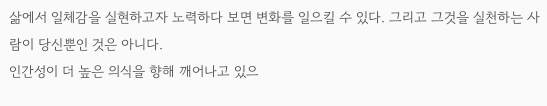삶에서 일체감을 실현하고자 노력하다 보면 변화를 일으킬 수 있다. 그리고 그것을 실천하는 사람이 당신뿐인 것은 아니다.
인간성이 더 높은 의식을 향해 깨어나고 있으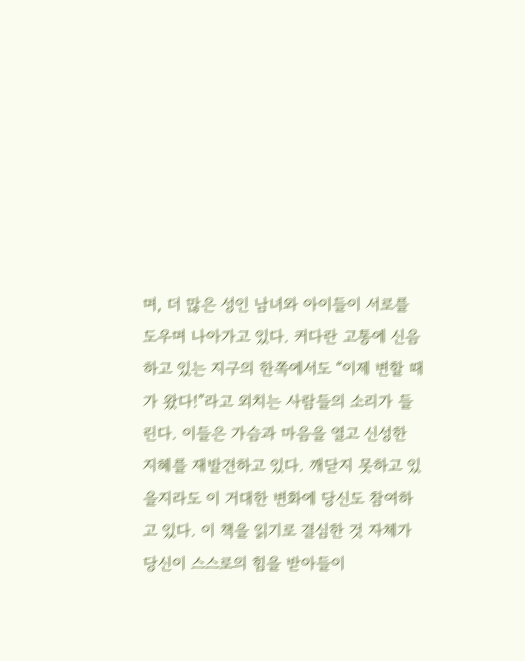며, 더 많은 성인 남녀와 아이들이 서로를 도우며 나아가고 있다. 커다란 고통에 신음하고 있는 지구의 한쪽에서도 “이제 변할 때가 왔다!”라고 외치는 사람들의 소리가 들린다. 이들은 가슴과 마음을 열고 신성한 지혜를 재발견하고 있다. 깨닫지 못하고 있을지라도 이 거대한 변화에 당신도 참여하고 있다. 이 책을 읽기로 결심한 것 자체가 당신이 스스로의 힘을 받아들이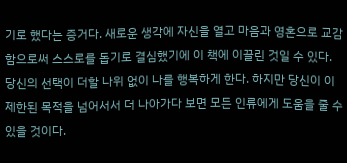기로 했다는 증거다. 새로운 생각에 자신을 열고 마음과 영혼으로 교감함으로써 스스로를 돕기로 결심했기에 이 책에 이끌린 것일 수 있다. 당신의 선택이 더할 나위 없이 나를 행복하게 한다. 하지만 당신이 이 제한된 목적을 넘어서서 더 나아가다 보면 모든 인류에게 도움을 줄 수 있을 것이다.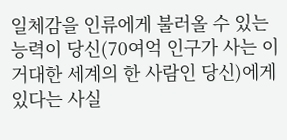일체감을 인류에게 불러올 수 있는 능력이 당신(70여억 인구가 사는 이 거대한 세계의 한 사람인 당신)에게 있다는 사실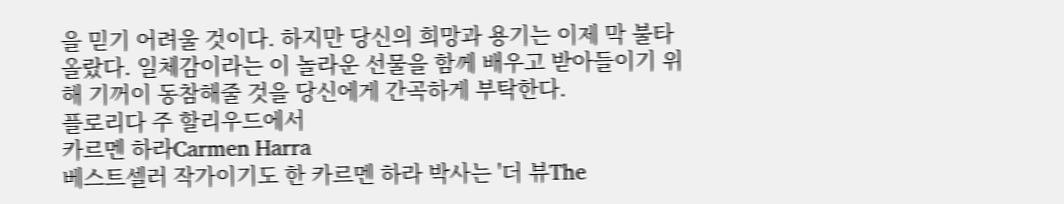을 믿기 어려울 것이다. 하지만 당신의 희망과 용기는 이제 막 불타올랐다. 일체감이라는 이 놀라운 선물을 함께 배우고 받아들이기 위해 기꺼이 동참해줄 것을 당신에게 간곡하게 부탁한다.
플로리다 주 할리우드에서
카르멘 하라Carmen Harra
베스트셀러 작가이기도 한 카르멘 하라 박사는 '더 뷰The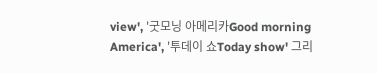view', '굿모닝 아메리카Good morning America', '투데이 쇼Today show' 그리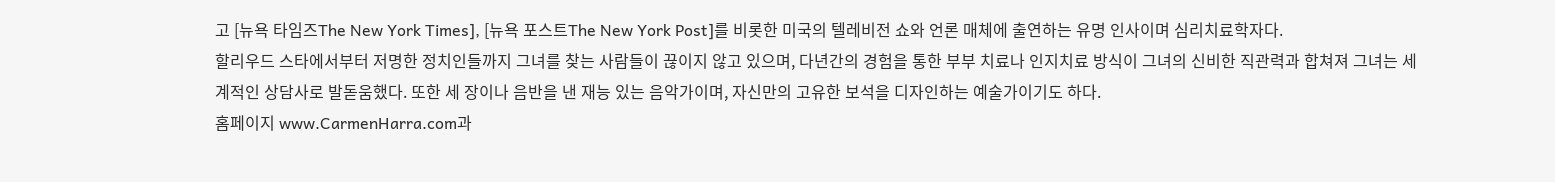고 [뉴욕 타임즈The New York Times], [뉴욕 포스트The New York Post]를 비롯한 미국의 텔레비전 쇼와 언론 매체에 출연하는 유명 인사이며 심리치료학자다.
할리우드 스타에서부터 저명한 정치인들까지 그녀를 찾는 사람들이 끊이지 않고 있으며, 다년간의 경험을 통한 부부 치료나 인지치료 방식이 그녀의 신비한 직관력과 합쳐져 그녀는 세계적인 상담사로 발돋움했다. 또한 세 장이나 음반을 낸 재능 있는 음악가이며, 자신만의 고유한 보석을 디자인하는 예술가이기도 하다.
홈페이지 www.CarmenHarra.com과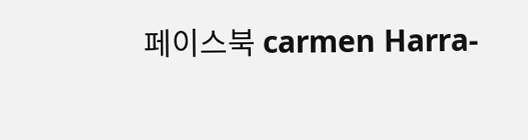페이스북 carmen Harra-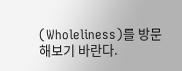(Wholeliness)를 방문해보기 바란다.